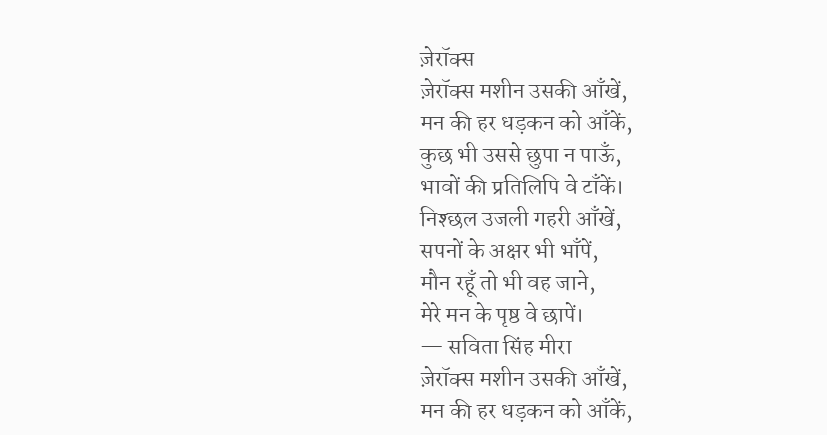ज़ेरॉक्स
ज़ेरॉक्स मशीन उसकी आँखें,
मन की हर धड़कन को आँकें,
कुछ भी उससे छुपा न पाऊँ,
भावों की प्रतिलिपि वे टाँकें।
निश्छल उजली गहरी आँखें,
सपनों के अक्षर भी भाँपें,
मौन रहूँ तो भी वह जाने,
मेरे मन के पृष्ठ वे छापें।
— सविता सिंह मीरा
ज़ेरॉक्स मशीन उसकी आँखें,
मन की हर धड़कन को आँकें,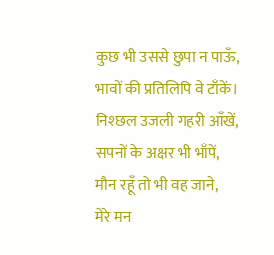कुछ भी उससे छुपा न पाऊँ,
भावों की प्रतिलिपि वे टाँकें।
निश्छल उजली गहरी आँखें,
सपनों के अक्षर भी भाँपें,
मौन रहूँ तो भी वह जाने,
मेरे मन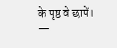के पृष्ठ वे छापें।
—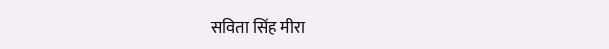सविता सिंह मीरा